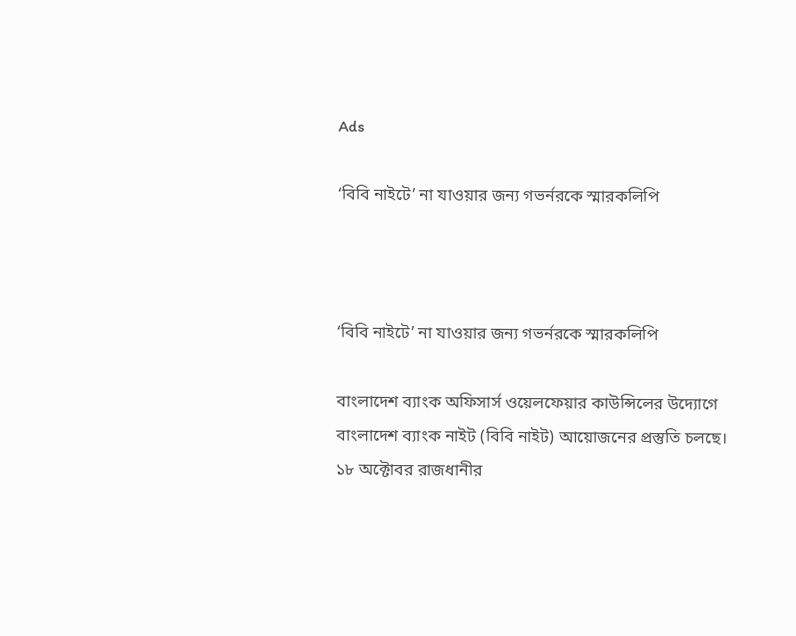Ads

‘বিবি নাইটে’ না যাওয়ার জন্য গভর্নরকে স্মারকলিপি



‘বিবি নাইটে’ না যাওয়ার জন্য গভর্নরকে স্মারকলিপি

বাংলাদেশ ব্যাংক অফিসার্স ওয়েলফেয়ার কাউন্সিলের উদ্যোগে বাংলাদেশ ব্যাংক নাইট (বিবি নাইট) আয়োজনের প্রস্তুতি চলছে। ১৮ অক্টোবর রাজধানীর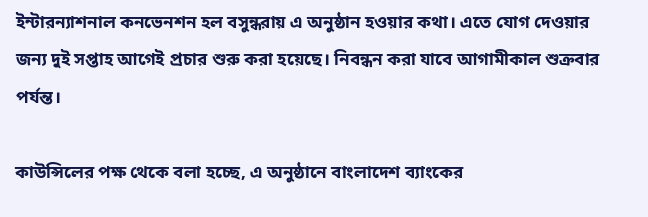ইন্টারন্যাশনাল কনভেনশন হল বসুন্ধরায় এ অনুষ্ঠান হওয়ার কথা। এতে যোগ দেওয়ার জন্য দুই সপ্তাহ আগেই প্রচার শুরু করা হয়েছে। নিবন্ধন করা যাবে আগামীকাল শুক্রবার পর্যন্ত।

কাউন্সিলের পক্ষ থেকে বলা হচ্ছে, এ অনুষ্ঠানে বাংলাদেশ ব্যাংকের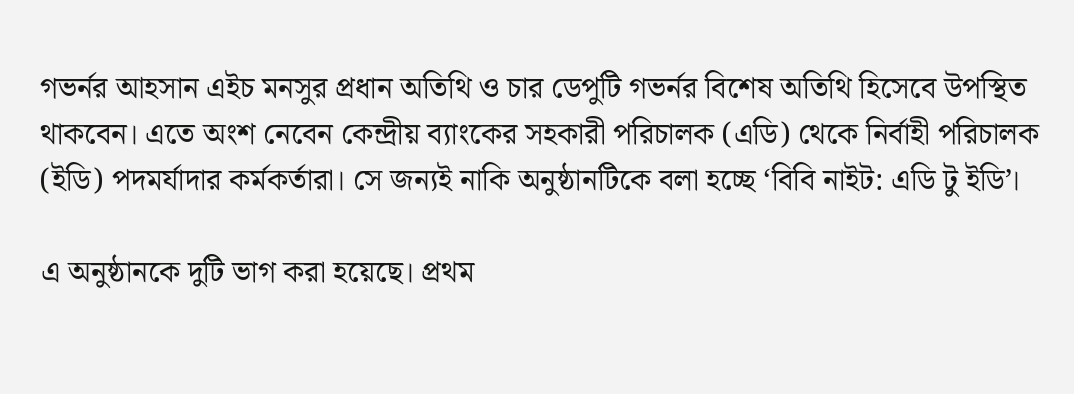গভর্নর আহসান এইচ মনসুর প্রধান অতিথি ও চার ডেপুটি গভর্নর বিশেষ অতিথি হিসেবে উপস্থিত থাকবেন। এতে অংশ নেবেন কেন্দ্রীয় ব্যাংকের সহকারী পরিচালক (এডি) থেকে নির্বাহী পরিচালক (ইডি) পদমর্যাদার কর্মকর্তারা। সে জন্যই নাকি অনুষ্ঠানটিকে বলা হচ্ছে ‘বিবি নাইট: এডি টু ইডি’।

এ অনুষ্ঠানকে দুটি ভাগ করা হয়েছে। প্রথম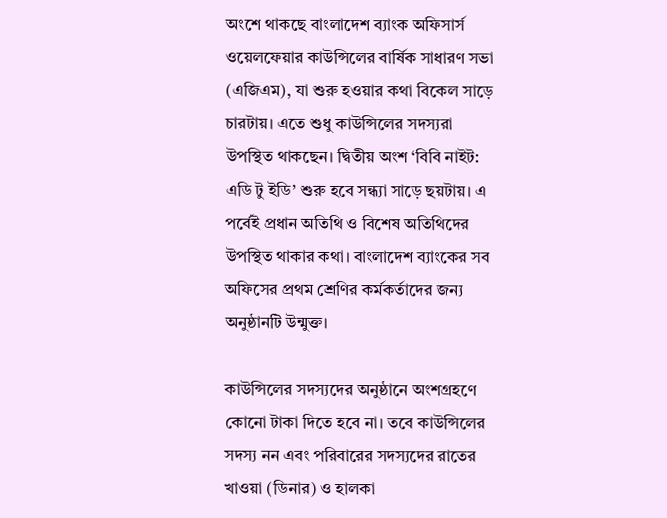অংশে থাকছে বাংলাদেশ ব্যাংক অফিসার্স ওয়েলফেয়ার কাউন্সিলের বার্ষিক সাধারণ সভা (এজিএম), যা শুরু হওয়ার কথা বিকেল সাড়ে চারটায়। এতে শুধু কাউন্সিলের সদস্যরা উপস্থিত থাকছেন। দ্বিতীয় অংশ ‘বিবি নাইট: এডি টু ইডি’ শুরু হবে সন্ধ্যা সাড়ে ছয়টায়। এ পর্বেই প্রধান অতিথি ও বিশেষ অতিথিদের উপস্থিত থাকার কথা। বাংলাদেশ ব্যাংকের সব অফিসের প্রথম শ্রেণির কর্মকর্তাদের জন্য অনুষ্ঠানটি উন্মুক্ত।

কাউন্সিলের সদস্যদের অনুষ্ঠানে অংশগ্রহণে কোনো টাকা দিতে হবে না। তবে কাউন্সিলের সদস্য নন এবং পরিবারের সদস্যদের রাতের খাওয়া (ডিনার) ও হালকা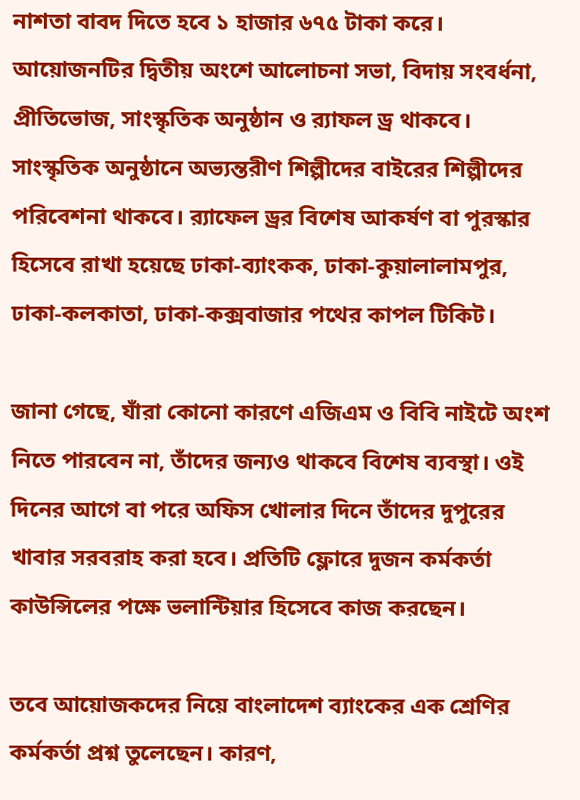নাশতা বাবদ দিতে হবে ১ হাজার ৬৭৫ টাকা করে। আয়োজনটির দ্বিতীয় অংশে আলোচনা সভা, বিদায় সংবর্ধনা, প্রীতিভোজ, সাংস্কৃতিক অনুষ্ঠান ও র‍্যাফল ড্র থাকবে। সাংস্কৃতিক অনুষ্ঠানে অভ্যন্তরীণ শিল্পীদের বাইরের শিল্পীদের পরিবেশনা থাকবে। র‍্যাফেল ড্রর বিশেষ আকর্ষণ বা পুরস্কার হিসেবে রাখা হয়েছে ঢাকা-ব্যাংকক, ঢাকা-কুয়ালালামপুর, ঢাকা-কলকাতা, ঢাকা-কক্সবাজার পথের কাপল টিকিট।

জানা গেছে, যাঁরা কোনো কারণে এজিএম ও বিবি নাইটে অংশ নিতে পারবেন না, তাঁদের জন্যও থাকবে বিশেষ ব্যবস্থা। ওই দিনের আগে বা পরে অফিস খোলার দিনে তাঁদের দুপুরের খাবার সরবরাহ করা হবে। প্রতিটি ফ্লোরে দুজন কর্মকর্তা কাউন্সিলের পক্ষে ভলান্টিয়ার হিসেবে কাজ করছেন।

তবে আয়োজকদের নিয়ে বাংলাদেশ ব্যাংকের এক শ্রেণির কর্মকর্তা প্রশ্ন তুলেছেন। কারণ,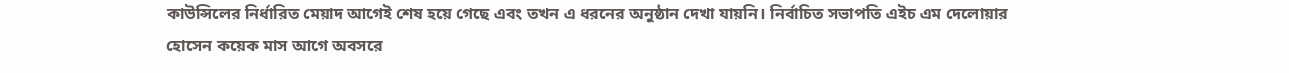কাউন্সিলের নির্ধারিত মেয়াদ আগেই শেষ হয়ে গেছে এবং তখন এ ধরনের অনুষ্ঠান দেখা যায়নি। নির্বাচিত সভাপতি এইচ এম দেলোয়ার হোসেন কয়েক মাস আগে অবসরে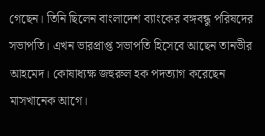গেছেন। তিনি ছিলেন বাংলাদেশ ব্যাংকের বঙ্গবন্ধু পরিষদের সভাপতি। এখন ভারপ্রাপ্ত সভাপতি হিসেবে আছেন তানভীর আহমেদ। কোষাধ্যক্ষ জহুরুল হক পদত্যাগ করেছেন মাসখানেক আগে।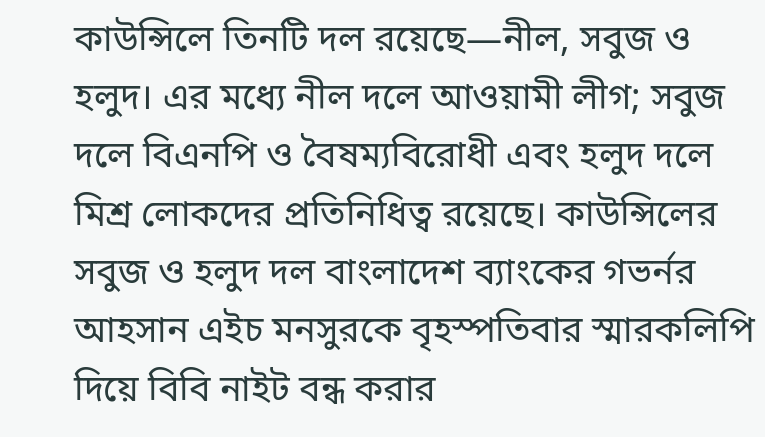কাউন্সিলে তিনটি দল রয়েছে—নীল, সবুজ ও হলুদ। এর মধ্যে নীল দলে আওয়ামী লীগ; সবুজ দলে বিএনপি ও বৈষম্যবিরোধী এবং হলুদ দলে মিশ্র লোকদের প্রতিনিধিত্ব রয়েছে। কাউন্সিলের সবুজ ও হলুদ দল বাংলাদেশ ব্যাংকের গভর্নর আহসান এইচ মনসুরকে বৃহস্পতিবার স্মারকলিপি দিয়ে বিবি নাইট বন্ধ করার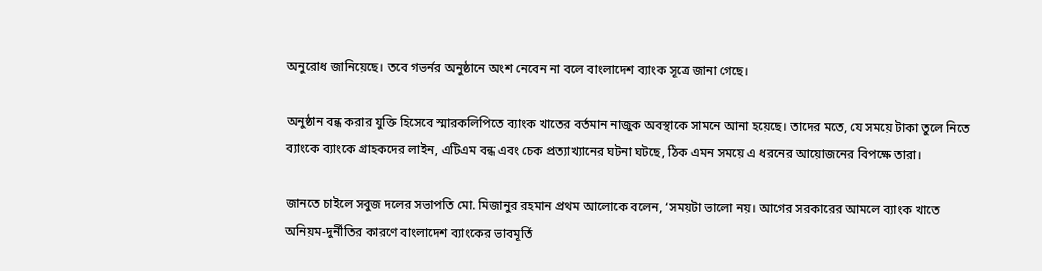অনুরোধ জানিয়েছে। তবে গভর্নর অনুষ্ঠানে অংশ নেবেন না বলে বাংলাদেশ ব্যাংক সূত্রে জানা গেছে।

অনুষ্ঠান বন্ধ করার যুক্তি হিসেবে স্মারকলিপিতে ব্যাংক খাতের বর্তমান নাজুক অবস্থাকে সামনে আনা হয়েছে। তাদের মতে, যে সময়ে টাকা তুলে নিতে ব্যাংকে ব্যাংকে গ্রাহকদের লাইন, এটিএম বন্ধ এবং চেক প্রত্যাখ্যানের ঘটনা ঘটছে, ঠিক এমন সময়ে এ ধরনের আয়োজনের বিপক্ষে তারা।

জানতে চাইলে সবুজ দলের সভাপতি মো. মিজানুর রহমান প্রথম আলোকে বলেন, ‘সময়টা ভালো নয়। আগের সরকারের আমলে ব্যাংক খাতে অনিয়ম-দুর্নীতির কারণে বাংলাদেশ ব্যাংকের ভাবমূর্তি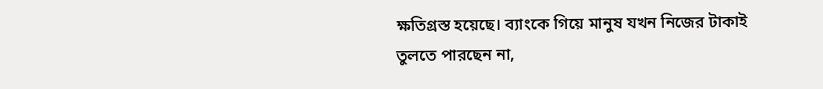ক্ষতিগ্রস্ত হয়েছে। ব্যাংকে গিয়ে মানুষ যখন নিজের টাকাই তুলতে পারছেন না,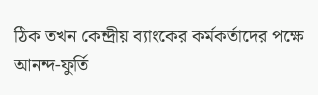ঠিক তখন কেন্দ্রীয় ব্যাংকের কর্মকর্তাদের পক্ষে আনন্দ-ফুর্তি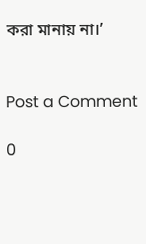করা মানায় না।’


Post a Comment

0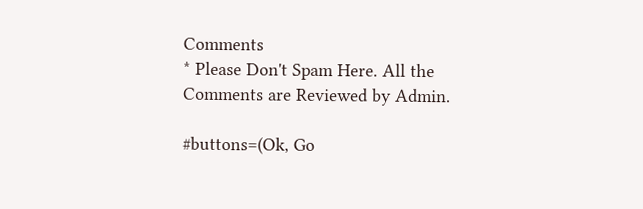Comments
* Please Don't Spam Here. All the Comments are Reviewed by Admin.

#buttons=(Ok, Go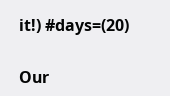it!) #days=(20)

Our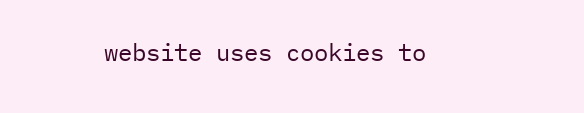website uses cookies to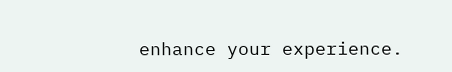enhance your experience.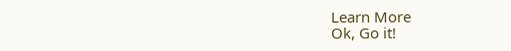Learn More
Ok, Go it!